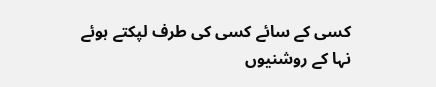کسی کے سائے کسی کی طرف لپکتے ہوئے
نہا کے روشنیوں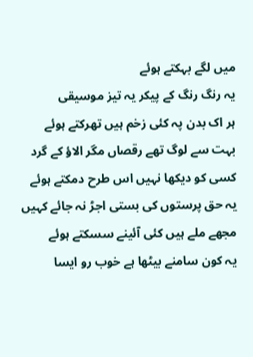میں لگے بہکتے ہوئے
یہ رنگ رنگ کے پیکر یہ تیز موسیقی
ہر اک بدن پہ کئی زخم ہیں تھرکتے ہوئے
بہت سے لوگ تھے رقصاں مگر الاؤ کے گرد
کسی کو دیکھا نہیں اس طرح دمکتے ہوئے
یہ حق پرستوں کی بستی اجڑ نہ جائے کہیں
مجھے ملے ہیں کئی آئینے سسکتے ہوئے
یہ کون سامنے بیٹھا ہے خوب رو ایسا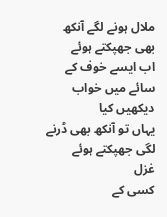ملال ہونے لگے آنکھ بھی جھپکتے ہوئے
اب ایسے خوف کے سائے میں خواب دیکھیں کیا
یہاں تو آنکھ بھی ڈرنے لگی جھپکتے ہوئے
غزل
کسی کے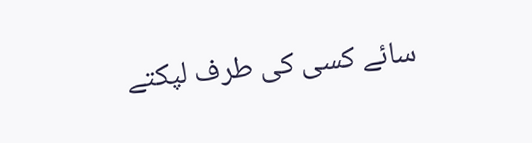سائے کسی کی طرف لپکتے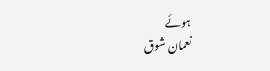ہوئے
نعمان شوق